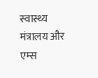स्वास्थ्य मंत्रालय और एम्स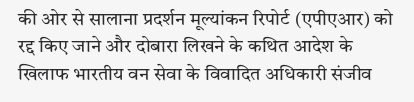की ओर से सालाना प्रदर्शन मूल्यांकन रिपोर्ट (एपीएआर) को रद्द किए जाने और दोबारा लिखने के कथित आदेश के खिलाफ भारतीय वन सेवा के विवादित अधिकारी संजीव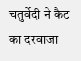चतुर्वेदी ने कैट का दरवाजा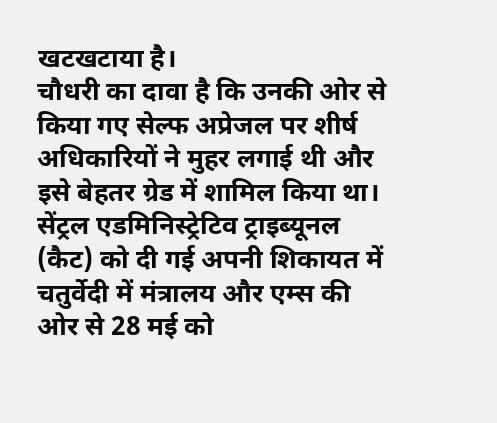खटखटाया है।
चौधरी का दावा है कि उनकी ओर से किया गए सेल्फ अप्रेजल पर शीर्ष अधिकारियों ने मुहर लगाई थी और इसे बेहतर ग्रेड में शामिल किया था।
सेंट्रल एडमिनिस्ट्रेटिव ट्राइब्यूनल (कैट) को दी गई अपनी शिकायत में चतुर्वेदी में मंत्रालय और एम्स की ओर से 28 मई को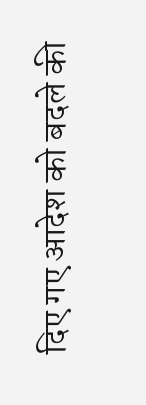दिए गए आदेश को बदले की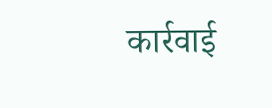कार्रवाई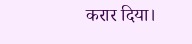करार दिया।